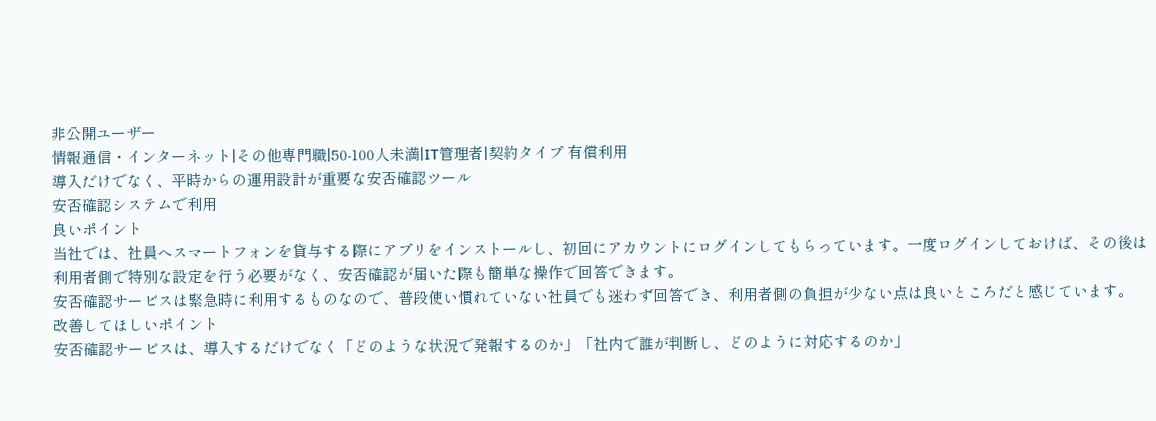非公開ユーザー
情報通信・インターネット|その他専門職|50-100人未満|IT管理者|契約タイプ 有償利用
導入だけでなく、平時からの運用設計が重要な安否確認ツール
安否確認システムで利用
良いポイント
当社では、社員へスマートフォンを貸与する際にアプリをインストールし、初回にアカウントにログインしてもらっています。一度ログインしておけば、その後は利用者側で特別な設定を行う必要がなく、安否確認が届いた際も簡単な操作で回答できます。
安否確認サービスは緊急時に利用するものなので、普段使い慣れていない社員でも迷わず回答でき、利用者側の負担が少ない点は良いところだと感じています。
改善してほしいポイント
安否確認サービスは、導入するだけでなく「どのような状況で発報するのか」「社内で誰が判断し、どのように対応するのか」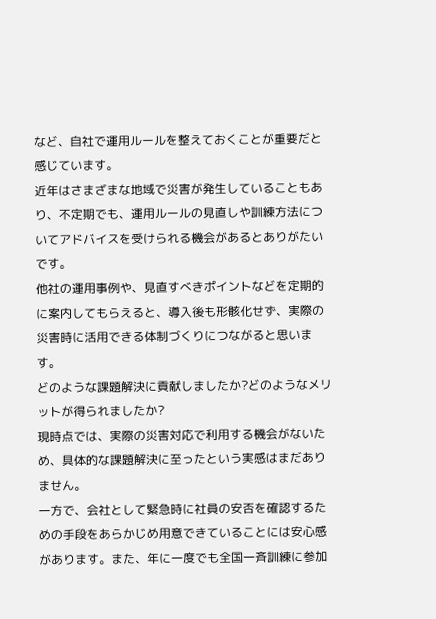など、自社で運用ルールを整えておくことが重要だと感じています。
近年はさまざまな地域で災害が発生していることもあり、不定期でも、運用ルールの見直しや訓練方法についてアドバイスを受けられる機会があるとありがたいです。
他社の運用事例や、見直すべきポイントなどを定期的に案内してもらえると、導入後も形骸化せず、実際の災害時に活用できる体制づくりにつながると思います。
どのような課題解決に貢献しましたか?どのようなメリットが得られましたか?
現時点では、実際の災害対応で利用する機会がないため、具体的な課題解決に至ったという実感はまだありません。
一方で、会社として緊急時に社員の安否を確認するための手段をあらかじめ用意できていることには安心感があります。また、年に一度でも全国一斉訓練に参加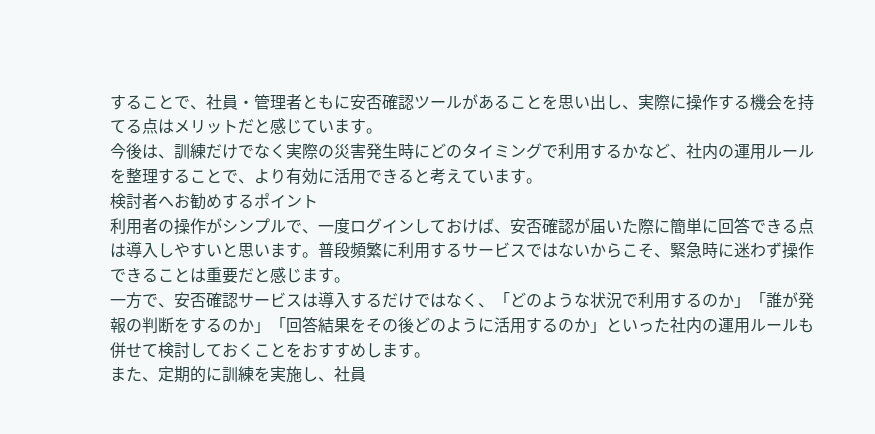することで、社員・管理者ともに安否確認ツールがあることを思い出し、実際に操作する機会を持てる点はメリットだと感じています。
今後は、訓練だけでなく実際の災害発生時にどのタイミングで利用するかなど、社内の運用ルールを整理することで、より有効に活用できると考えています。
検討者へお勧めするポイント
利用者の操作がシンプルで、一度ログインしておけば、安否確認が届いた際に簡単に回答できる点は導入しやすいと思います。普段頻繁に利用するサービスではないからこそ、緊急時に迷わず操作できることは重要だと感じます。
一方で、安否確認サービスは導入するだけではなく、「どのような状況で利用するのか」「誰が発報の判断をするのか」「回答結果をその後どのように活用するのか」といった社内の運用ルールも併せて検討しておくことをおすすめします。
また、定期的に訓練を実施し、社員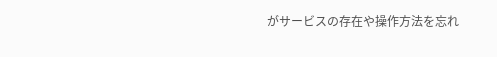がサービスの存在や操作方法を忘れ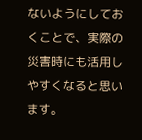ないようにしておくことで、実際の災害時にも活用しやすくなると思います。